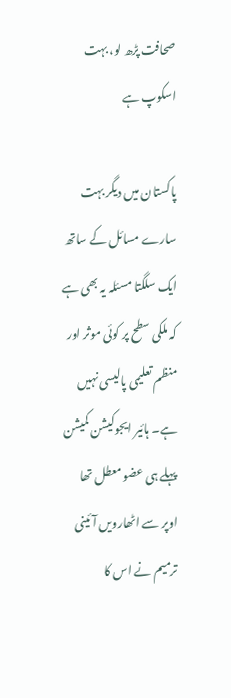صحافت پڑھ لو، بہت اسکوپ ہے

پاکستان میں دیگر بہت سارے مسائل کے ساتھ ایک سلگتا مسئلہ یہ بھی ہے کہ ملکی سطح پر کوئی موثر اور منظم تعلیمی پالیسی نہیں ہے۔ ہائیر ایجوکیشن کمیشن پہلے ہی عضو معطل تھا اوپر سے اٹھارویں آئینی ترمیم نے اس کا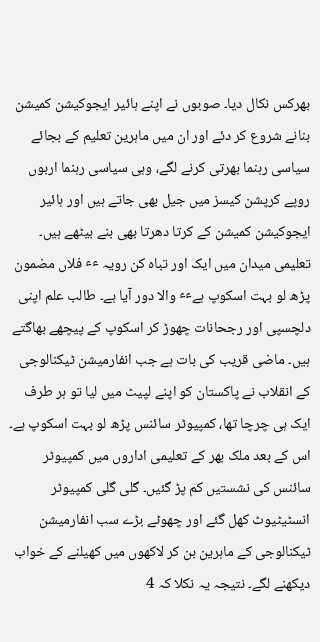بھرکس نکال دیا۔ صوبوں نے اپنے ہائیر ایجوکیشن کمیشن بنانے شروع کر دئے اور ان میں ماہرین تعلیم کے بجائے سیاسی رہنما بھرتی کرنے لگے، وہی سیاسی رہنما اربوں روپے کرپشن کیسز میں جیل بھی جاتے ہیں اور ہائیر ایجوکیشن کمیشن کے کرتا دھرتا بھی بنے بیٹھے ہیں۔ تعلیمی میدان میں ایک اور تباہ کن رویہ ٴٴ فلاں مضمون پڑھ لو بہت اسکوپ ہےٴٴ والا دور آیا ہے۔ طالب علم اپنی دلچسپی اور رجحانات چھوڑ کر اسکوپ کے پیچھے بھاگتے ہیں۔ ماضی قریب کی بات ہے جب انفارمیشن ٹیکنالوجی کے انقلاب نے پاکستان کو اپنے لپیٹ میں لیا تو ہر طرف ایک ہی چرچا تھا، کمپیوٹر سائنس پڑھ لو بہت اسکوپ ہے۔ اس کے بعد ملک بھر کے تعلیمی اداروں میں کمپیوٹر سائنس کی نشستیں کم پڑ گئیں۔ گلی گلی کمپیوٹر انسٹیٹیوٹ کھل گئے اور چھوٹے بڑے سب انفارمیشن ٹیکنالوجی کے ماہرین بن کر لاکھوں میں کھیلنے کے خواب دیکھنے لگے۔ نتیجہ یہ نکلا کہ 4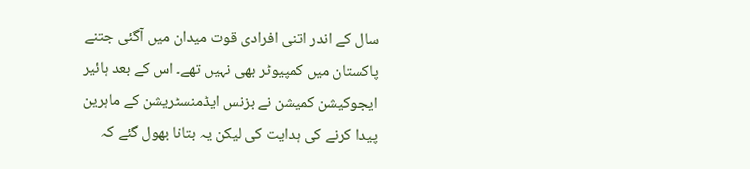سال کے اندر اتنی افرادی قوت میدان میں آگئی جتنے پاکستان میں کمپیوٹر بھی نہیں تھے۔ اس کے بعد ہائیر ایجوکیشن کمیشن نے بزنس ایڈمنسٹریشن کے ماہرین پیدا کرنے کی ہدایت کی لیکن یہ بتانا بھول گئے کہ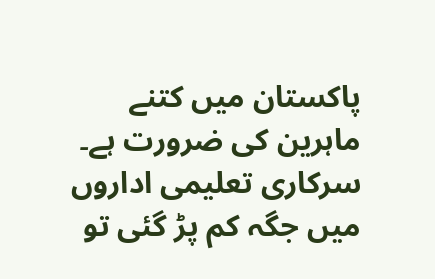پاکستان میں کتنے ماہرین کی ضرورت ہے۔ سرکاری تعلیمی اداروں میں جگہ کم پڑ گئی تو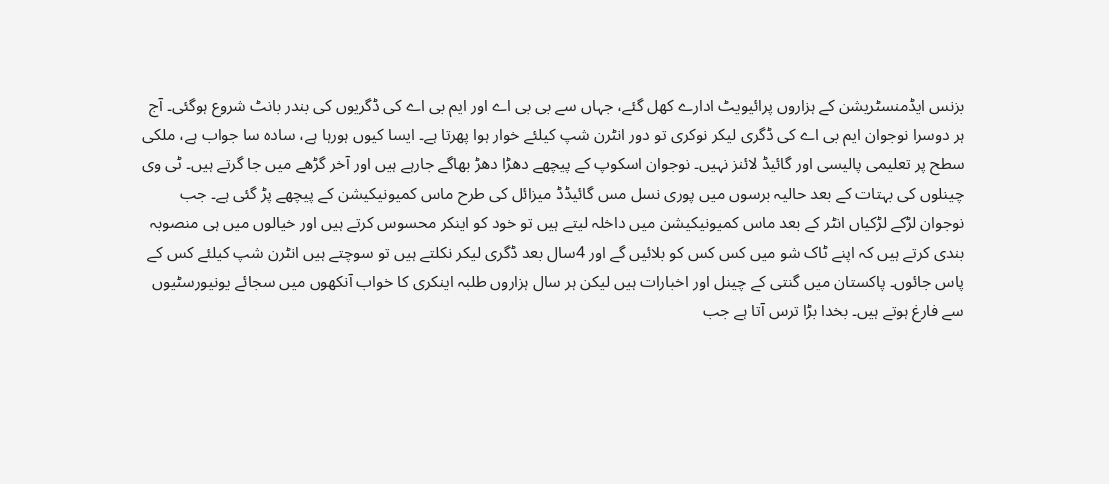بزنس ایڈمنسٹریشن کے ہزاروں پرائیویٹ ادارے کھل گئے، جہاں سے بی بی اے اور ایم بی اے کی ڈگریوں کی بندر بانٹ شروع ہوگئی۔ آج ہر دوسرا نوجوان ایم بی اے کی ڈگری لیکر نوکری تو دور انٹرن شپ کیلئے خوار ہوا پھرتا ہے۔ ایسا کیوں ہورہا ہے، سادہ سا جواب ہے، ملکی سطح پر تعلیمی پالیسی اور گائیڈ لائنز نہیں۔ نوجوان اسکوپ کے پیچھے دھڑا دھڑ بھاگے جارہے ہیں اور آخر گڑھے میں جا گرتے ہیں۔ ٹی وی چینلوں کی بہتات کے بعد حالیہ برسوں میں پوری نسل مس گائیڈڈ میزائل کی طرح ماس کمیونیکیشن کے پیچھے پڑ گئی ہے۔ جب نوجوان لڑکے لڑکیاں انٹر کے بعد ماس کمیونیکیشن میں داخلہ لیتے ہیں تو خود کو اینکر محسوس کرتے ہیں اور خیالوں میں ہی منصوبہ بندی کرتے ہیں کہ اپنے ٹاک شو میں کس کس کو بلائیں گے اور 4سال بعد ڈگری لیکر نکلتے ہیں تو سوچتے ہیں انٹرن شپ کیلئے کس کے پاس جائوں۔ پاکستان میں گنتی کے چینل اور اخبارات ہیں لیکن ہر سال ہزاروں طلبہ اینکری کا خواب آنکھوں میں سجائے یونیورسٹیوں سے فارغ ہوتے ہیں۔ بخدا بڑا ترس آتا ہے جب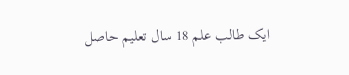ایک طالب علم 18 سال تعلیم حاصل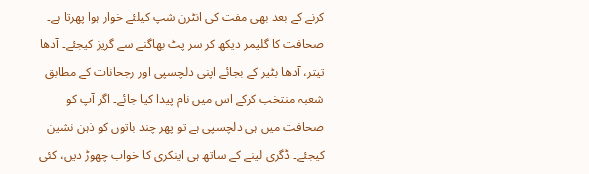کرنے کے بعد بھی مفت کی انٹرن شپ کیلئے خوار ہوا پھرتا ہے۔ صحافت کا گلیمر دیکھ کر سر پٹ بھاگنے سے گریز کیجئے۔ آدھا تیتر، آدھا بٹیر کے بجائے اپنی دلچسپی اور رجحانات کے مطابق شعبہ منتخب کرکے اس میں نام پیدا کیا جائے۔ اگر آپ کو صحافت میں ہی دلچسپی ہے تو پھر چند باتوں کو ذہن نشین کیجئے۔ ڈگری لینے کے ساتھ ہی اینکری کا خواب چھوڑ دیں، کئی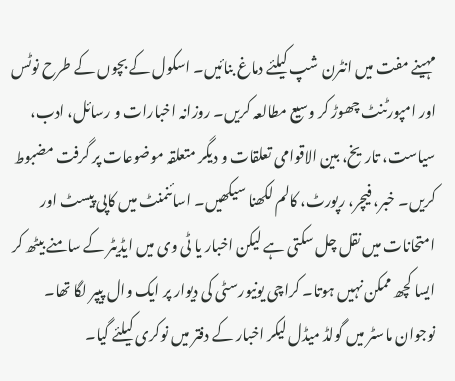مہینے مفت میں انٹرن شپ کیلئے دماغ بنائیں۔ اسکول کے بچوں کے طرح نوٹس اور امپورٹنٹ چھوڑ کر وسیع مطالعہ کریں۔ روزانہ اخبارات و رسائل، ادب، سیاست، تاریخ، بین الاقوامی تعلقات و دیگر متعلقہ موضوعات پر گرفت مضبوط کریں۔ خبر، فیچر، رپورٹ، کالم لکھنا سیکھیں۔ اسائنمنٹ میں کاپی پیسٹ اور امتحانات میں نقل چل سکتی ہے لیکن اخبار یا ٹی وی میں ایڈیٹر کے سامنے بیٹھ کر ایسا کچھ ممکن نہیں ہوتا۔ کراچی یونیورسٹی کی دیوار پر ایک وال پیپر لگا تھا۔ نوجوان ماسٹر میں گولڈ میڈل لیکر اخبار کے دفتر میں نوکری کیلئے گیا۔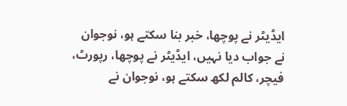ایڈیٹر نے پوچھا، خبر بنا سکتے ہو، نوجوان نے جواب دیا نہیں، ایڈیٹر نے پوچھا، رپورٹ، فیچر، کالم لکھ سکتے ہو، نوجوان نے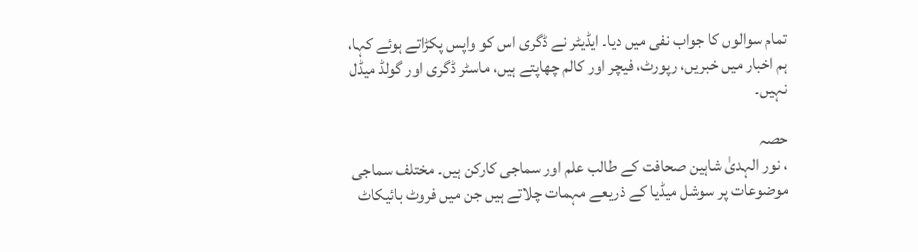تمام سوالوں کا جواب نفی میں دیا۔ ایڈیٹر نے ڈگری اس کو واپس پکڑاتے ہوئے کہا، ہم اخبار میں خبریں، رپورٹ، فیچر اور کالم چھاپتے ہیں، ماسٹر ڈگری اور گولڈ میڈل نہیں۔

حصہ
، نور الہدیٰ شاہین صحافت کے طالب علم اور سماجی کارکن ہیں۔ مختلف سماجی موضوعات پر سوشل میڈیا کے ذریعے مہمات چلاتے ہیں جن میں فروٹ بائیکاٹ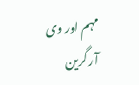مہم اور وی آر گرین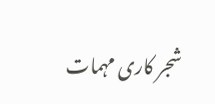شجر کاری مہمات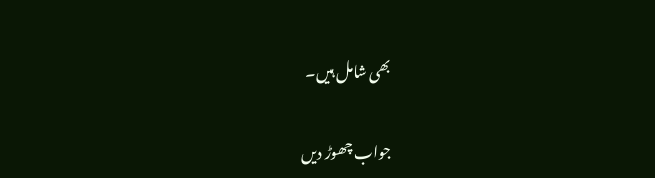بھی شامل ہیں۔

جواب چھوڑ دیں